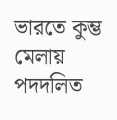ভারতে কুম্ভ মেলায় পদদলিত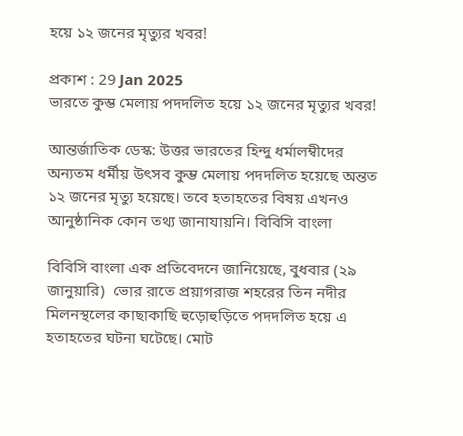হয়ে ১২ জনের মৃত্যুর খবর!

প্রকাশ : 29 Jan 2025
ভারতে কুম্ভ মেলায় পদদলিত হয়ে ১২ জনের মৃত্যুর খবর!

আন্তর্জাতিক ডেস্ক: উত্তর ভারতের হিন্দু ধর্মালম্বীদের অন্যতম ধর্মীয় উৎসব কুম্ভ মেলায় পদদলিত হয়েছে অন্তত ১২ জনের মৃত্যু হয়েছে। তবে হতাহতের বিষয় এখনও আনুষ্ঠানিক কোন তথ্য জানাযায়নি। বিবিসি বাংলা

বিবিসি বাংলা এক প্রতিবেদনে জানিয়েছে, বুধবার (২৯ জানুয়ারি)  ভোর রাতে প্রয়াগরাজ শহরের তিন নদীর মিলনস্থলের কাছাকাছি হুড়োহুড়িতে পদদলিত হয়ে এ হতাহতের ঘটনা ঘটেছে। মোট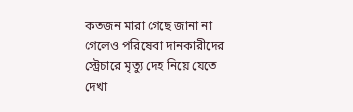কতজন মারা গেছে জানা না গেলেও পরিষেবা দানকারীদের স্ট্রেচারে মৃত্যু দেহ নিয়ে যেতে দেখা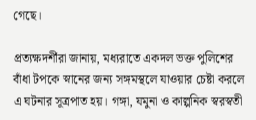গেছে।

প্রত্যক্ষদর্শীরা জানায়, মধ্যরাতে একদল ভক্ত পুলিশের বাঁধা টপকে স্নানের জন্য সঙ্গমস্থলে যাওয়ার চেষ্টা করলে এ ঘটনার সূত্রপাত হয়। গঙ্গা, যমুনা ও কাল্পনিক স্বরস্বতী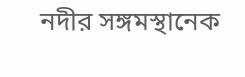নদীর সঙ্গমস্থানেক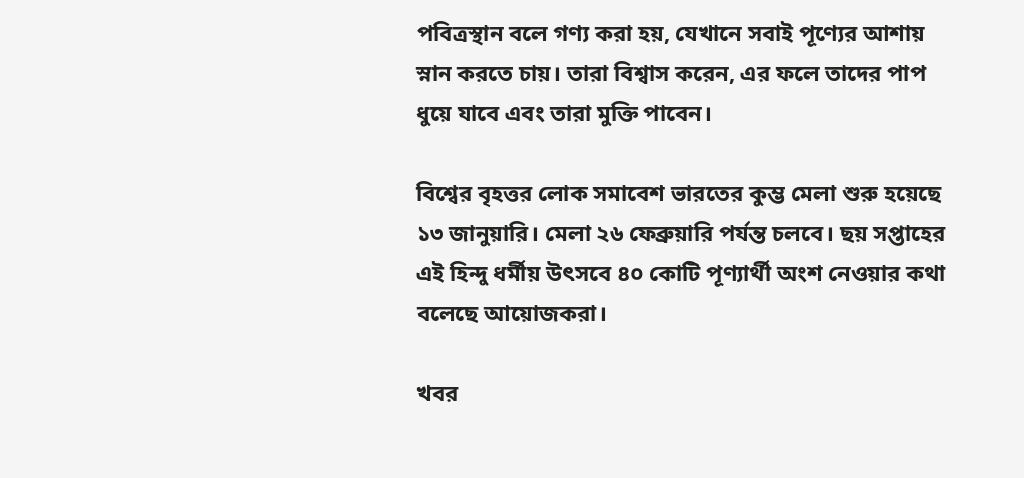পবিত্রস্থান বলে গণ্য করা হয়, যেখানে সবাই পূণ্যের আশায় স্নান করতে চায়। তারা বিশ্বাস করেন, এর ফলে তাদের পাপ ধুয়ে যাবে এবং তারা মুক্তি পাবেন।

বিশ্বের বৃহত্তর লোক সমাবেশ ভারতের কুম্ভ মেলা শুরু হয়েছে ১৩ জানুয়ারি। মেলা ২৬ ফেব্রুয়ারি পর্যন্ত চলবে। ছয় সপ্তাহের এই হিন্দু ধর্মীয় উৎসবে ৪০ কোটি পূণ্যার্থী অংশ নেওয়ার কথা বলেছে আয়োজকরা।

খবর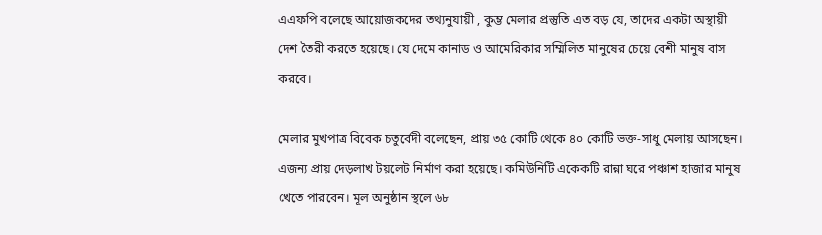এএফপি বলেছে আয়োজকদের তথ্যনুযায়ী , কুম্ভ মেলার প্রস্তুতি এত বড় যে, তাদের একটা অস্থায়ী দেশ তৈরী করতে হয়েছে। যে দেমে কানাড ও আমেরিকার সম্মিলিত মানুষের চেয়ে বেশী মানুষ বাস করবে।

মেলার মুখপাত্র বিবেক চতুর্বেদী বলেছেন, প্রায় ৩৫ কোটি থেকে ৪০ কোটি ভক্ত-সাধু মেলায় আসছেন। এজন্য প্রায় দেড়লাখ টয়লেট নির্মাণ করা হয়েছে। কমিউনিটি একেকটি রান্না ঘরে পঞ্চাশ হাজার মানুষ খেতে পারবেন। মূল অনুষ্ঠান স্থলে ৬৮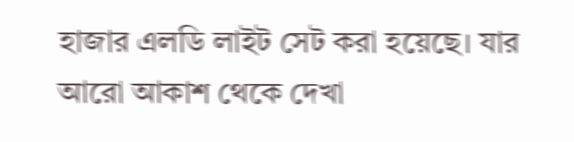হাজার এলডি লাইট সেট করা হয়েছে। যার আরো আকাশ থেকে দেখা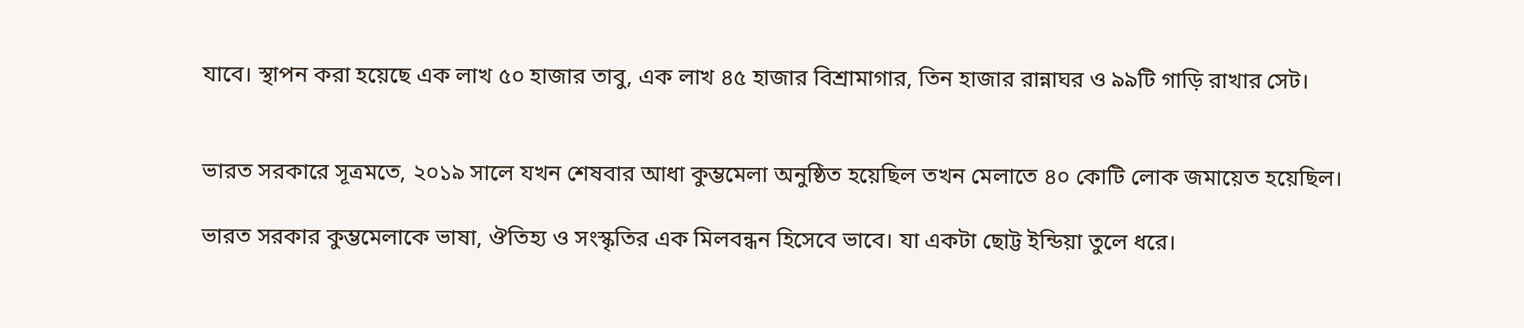যাবে। স্থাপন করা হয়েছে এক লাখ ৫০ হাজার তাবু, এক লাখ ৪৫ হাজার বিশ্রামাগার, তিন হাজার রান্নাঘর ও ৯৯টি গাড়ি রাখার সেট।


ভারত সরকারে সূত্রমতে, ২০১৯ সালে যখন শেষবার আধা কুম্ভমেলা অনুষ্ঠিত হয়েছিল তখন মেলাতে ৪০ কোটি লোক জমায়েত হয়েছিল।

ভারত সরকার কুম্ভমেলাকে ভাষা, ঔতিহ্য ও সংস্কৃতির এক মিলবন্ধন হিসেবে ভাবে। যা একটা ছোট্ট ইন্ডিয়া তুলে ধরে।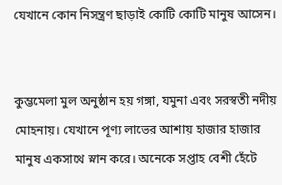যেখানে কোন নিসন্ত্রণ ছাড়াই কোটি কোটি মানুষ আসেন।


কুম্ভমেলা মুল অনুষ্ঠান হয় গঙ্গা, যমুনা এবং সরস্বতী নদীয় মোহনায়। যেখানে পূণ্য লাভের আশায় হাজার হাজার মানুষ একসাথে স্নান করে। অনেকে সপ্তাহ বেশী হেঁটে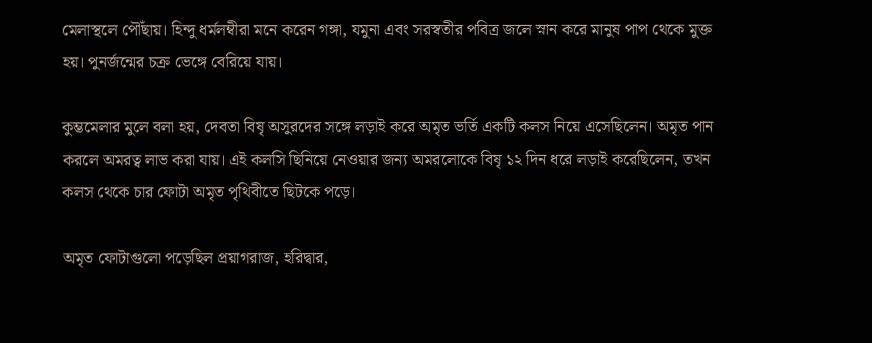মেলাস্থলে পৌঁছায়। হিন্দু ধর্মলম্বীরা মনে করেন গঙ্গা, যমুনা এবং সরস্বতীর পবিত্র জলে স্নান করে মানুষ পাপ থেকে মুক্ত হয়। পুনর্জন্মের চক্র ভেঙ্গে বেরিয়ে যায়।

কুম্ভমেলার মুলে বলা হয়, দেবতা বিষৃ অসুরদের সঙ্গে লড়াই করে অমৃত ভর্তি একটি কলস নিয়ে এসেছিলেন। অমৃত পান করলে অমরত্ব লাভ করা যায়। এই কলসি ছিনিয়ে নেওয়ার জন্য অমরলোকে বিষৃ ১২ দিন ধরে লড়াই করেছিলেন, তখন কলস থেকে চার ফোটা অমৃত পৃথিবীতে ছিটকে পড়ে।

অমৃত ফোটাগুলো পড়েছিল প্রয়াগরাজ, হরিদ্বার,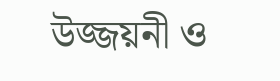উজ্জয়নী ও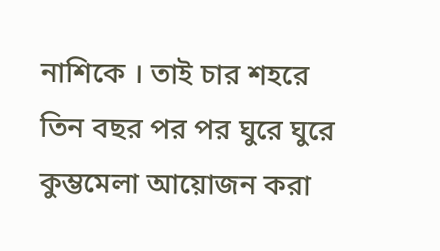নাশিকে । তাই চার শহরে তিন বছর পর পর ঘুরে ঘুরে কুম্ভমেলা আয়োজন করা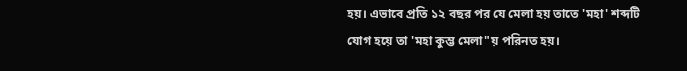হয়। এভাবে প্রতি ১২ বছর পর যে মেলা হয় তাতে 'মহা' শব্দটি যোগ হয়ে তা 'মহা কুম্ভ মেলা"য় পরিনত হয়।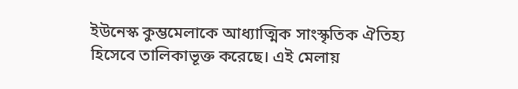ইউনেস্ক কুম্ভমেলাকে আধ্যাত্মিক সাংস্কৃতিক ঐতিহ্য হিসেবে তালিকাভূক্ত করেছে। এই মেলায়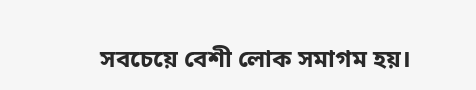সবচেয়ে বেশী লোক সমাগম হয়।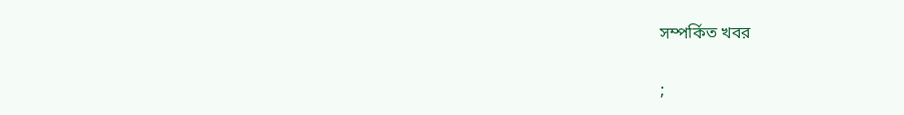সম্পর্কিত খবর

;